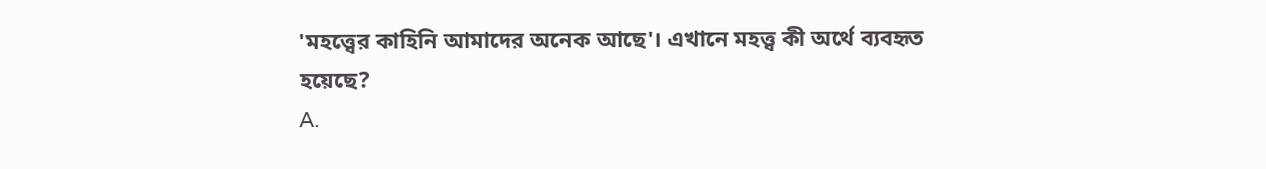'মহত্ত্বের কাহিনি আমাদের অনেক আছে'। এখানে মহত্ত্ব কী অর্থে ব্যবহৃত হয়েছে?
A.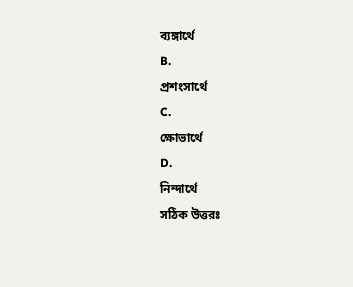ব্যঙ্গার্থে
B.
প্রশংসার্থে
C.
ক্ষোভার্থে
D.
নিন্দার্থে
সঠিক উত্তরঃ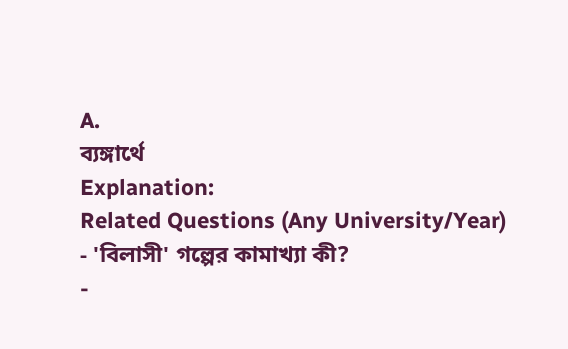A.
ব্যঙ্গার্থে
Explanation:
Related Questions (Any University/Year)
- 'বিলাসী' গল্পের কামাখ্যা কী?
-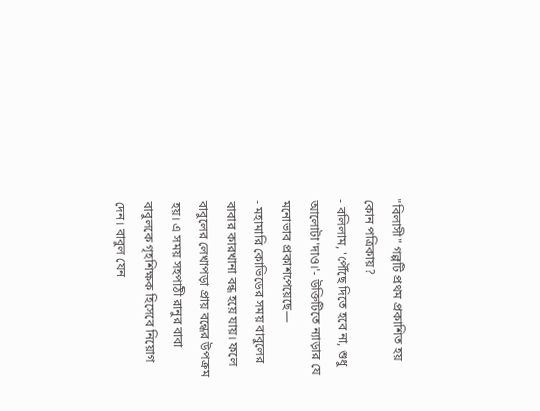"বিলাসী" গল্পটি প্রথম প্রকাশিত হয় কোন পত্রিকায়?
- বলিলাম, 'পৌঁছে দিতে হবে না, শুধু আলোটা'দাও।'- উক্তিটিতে ন্যাড়ার যে মনোভাব প্রকাশপেয়েছে—
- মহামারি কোভিডের সময় বাবুলের বাবার কারখানা বন্ধ হয়ে যায়। ফলে বাবুলের লেখাপড়া প্রায় বন্ধের উপক্রম হয়। এ সময় সহপাঠী রানুর বাবা বাবুলকে গৃহশিক্ষক হিসেবে নিয়োগ দেন। বাবুল যেন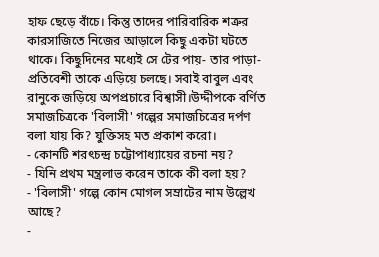হাফ ছেড়ে বাঁচে। কিন্তু তাদের পারিবারিক শত্রুর কারসাজিতে নিজের আড়ালে কিছু একটা ঘটতে থাকে। কিছুদিনের মধ্যেই সে টের পায়- তার পাড়া- প্রতিবেশী তাকে এড়িয়ে চলছে। সবাই বাবুল এবং রানুকে জড়িয়ে অপপ্রচারে বিশ্বাসী।উদ্দীপকে বর্ণিত সমাজচিত্রকে 'বিলাসী' গল্পের সমাজচিত্রের দর্পণ বলা যায় কি? যুক্তিসহ মত প্রকাশ করো।
- কোনটি শরৎচন্দ্র চট্টোপাধ্যায়ের রচনা নয়?
- যিনি প্রথম মন্ত্রলাভ করেন তাকে কী বলা হয়?
- 'বিলাসী' গল্পে কোন মোগল সম্রাটের নাম উল্লেখ আছে?
-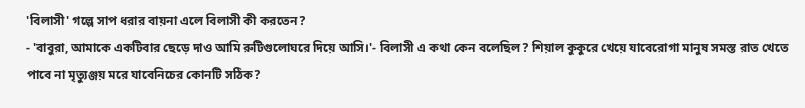'বিলাসী' গল্পে সাপ ধরার বায়না এলে বিলাসী কী করতেন?
- 'বাবুরা, আমাকে একটিবার ছেড়ে দাও আমি রুটিগুলোঘরে দিয়ে আসি।'- বিলাসী এ কথা কেন বলেছিল? শিয়াল কুকুরে খেয়ে যাবেরোগা মানুষ সমস্ত রাত খেতে পাবে না মৃত্যুঞ্জয় মরে যাবেনিচের কোনটি সঠিক?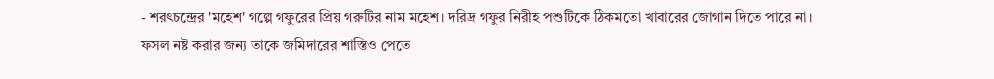- শরৎচন্দ্রের 'মহেশ' গল্পে গফুরের প্রিয় গরুটির নাম মহেশ। দরিদ্র গফুর নিরীহ পশুটিকে ঠিকমতো খাবারের জোগান দিতে পারে না। ফসল নষ্ট করার জন্য তাকে জমিদারের শাস্তিও পেতে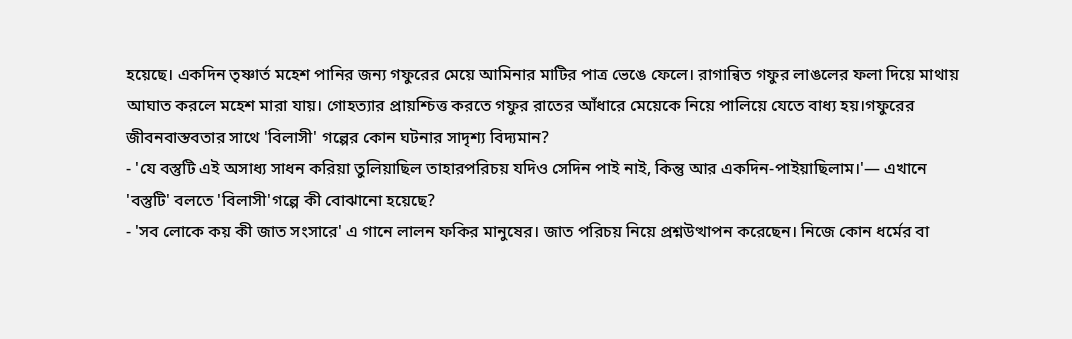হয়েছে। একদিন তৃষ্ণার্ত মহেশ পানির জন্য গফুরের মেয়ে আমিনার মাটির পাত্র ভেঙে ফেলে। রাগান্বিত গফুর লাঙলের ফলা দিয়ে মাথায় আঘাত করলে মহেশ মারা যায়। গোহত্যার প্রায়শ্চিত্ত করতে গফুর রাতের আঁধারে মেয়েকে নিয়ে পালিয়ে যেতে বাধ্য হয়।গফুরের জীবনবাস্তবতার সাথে 'বিলাসী' গল্পের কোন ঘটনার সাদৃশ্য বিদ্যমান?
- 'যে বস্তুটি এই অসাধ্য সাধন করিয়া তুলিয়াছিল তাহারপরিচয় যদিও সেদিন পাই নাই, কিন্তু আর একদিন-পাইয়াছিলাম।'— এখানে 'বস্তুটি' বলতে 'বিলাসী'গল্পে কী বোঝানো হয়েছে?
- 'সব লোকে কয় কী জাত সংসারে' এ গানে লালন ফকির মানুষের। জাত পরিচয় নিয়ে প্রশ্নউত্থাপন করেছেন। নিজে কোন ধর্মের বা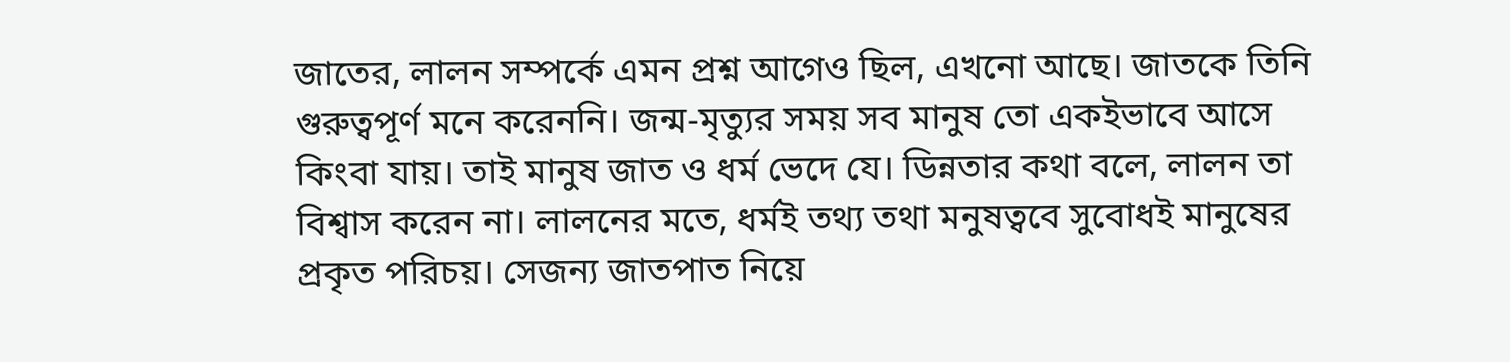জাতের, লালন সম্পর্কে এমন প্রশ্ন আগেও ছিল, এখনো আছে। জাতকে তিনি গুরুত্বপূর্ণ মনে করেননি। জন্ম-মৃত্যুর সময় সব মানুষ তো একইভাবে আসে কিংবা যায়। তাই মানুষ জাত ও ধর্ম ভেদে যে। ডিন্নতার কথা বলে, লালন তা বিশ্বাস করেন না। লালনের মতে, ধর্মই তথ্য তথা মনুষত্ববে সুবোধই মানুষের প্রকৃত পরিচয়। সেজন্য জাতপাত নিয়ে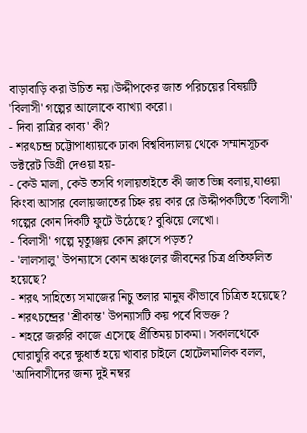বাড়াবাড়ি করা উচিত নয়।উদ্দীপকের জাত পরিচয়ের বিষয়টি 'বিলাসী' গল্পের আলোকে ব্যাখ্যা করো।
- দিবা রাত্রির কাব্য' কী?
- শরৎচন্দ্র চট্টোপাধ্যায়কে ঢাকা বিশ্ববিদ্যালয় থেকে সম্মানসূচক ডক্টরেট ডিগ্রী দেওয়া হয়-
- কেউ মালা, কেউ তসবি গলায়তাইতে কী জাত ভিন্ন বলায়,যাওয়া কিংবা আসার বেলায়জাতের চিহ্ন রয় কার রে।উদ্দীপকটিতে 'বিলাসী' গল্পের কোন দিকটি ফুটে উঠেছে? বুঝিয়ে লেখো।
- 'বিলাসী' গল্পে মৃত্যুঞ্জয় কোন ক্লাসে পড়ত?
- 'লালসালু' উপন্যাসে কোন অঞ্চলের জীবনের চিত্র প্রতিফলিত হয়েছে?
- শরৎ সাহিত্যে সমাজের নিচু তলার মানুষ কীভাবে চিত্রিত হয়েছে?
- শরৎচন্দ্রের 'শ্রীকান্ত' উপন্যাসটি কয় পর্বে বিভক্ত ?
- শহরে জরুরি কাজে এসেছে প্রীতিময় চাকমা। সকালথেকে ঘোরাঘুরি করে ক্ষুধার্ত হয়ে খাবার চাইলে হোটেলমালিক বলল, 'আদিবাসীদের জন্য দুই নম্বর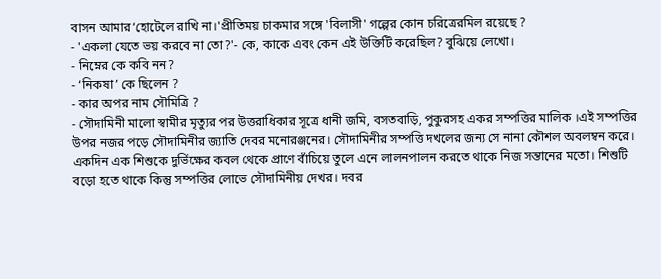বাসন আমার‘হোটেলে রাখি না।'প্রীতিময় চাকমার সঙ্গে 'বিলাসী' গল্পের কোন চরিত্রেরমিল রয়েছে ?
- 'একলা যেতে ভয় করবে না তো?'- কে, কাকে এবং কেন এই উক্তিটি করেছিল? বুঝিয়ে লেখো।
- নিম্নের কে কবি নন?
- ‘নিকষা’ কে ছিলেন ?
- কার অপর নাম সৌমিত্রি ?
- সৌদামিনী মালো স্বামীর মৃত্যুর পর উত্তরাধিকার সূত্রে ধানী জমি, বসতবাড়ি, পুকুরসহ একর সম্পত্তির মালিক ।এই সম্পত্তির উপর নজর পড়ে সৌদামিনীর জ্যাতি দেবর মনোরঞ্জনের। সৌদামিনীর সম্পত্তি দখলের জন্য সে নানা কৌশল অবলম্বন করে। একদিন এক শিশুকে দুর্ভিক্ষের কবল থেকে প্রাণে বাঁচিয়ে তুলে এনে লালনপালন করতে থাকে নিজ সন্তানের মতো। শিশুটি বড়ো হতে থাকে কিন্তু সম্পত্তির লোভে সৌদামিনীয় দেখর। দবর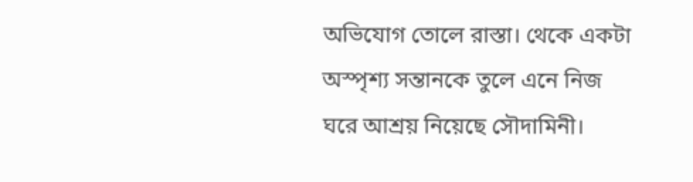অভিযোগ তোলে রাস্তা। থেকে একটা অস্পৃশ্য সন্তানকে তুলে এনে নিজ ঘরে আশ্রয় নিয়েছে সৌদামিনী।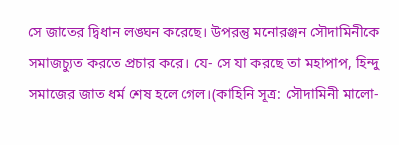সে জাতের দ্বিধান লঙ্ঘন করেছে। উপরন্তু মনোরঞ্জন সৌদামিনীকে সমাজচ্যুত করতে প্রচার করে। যে- সে যা করছে তা মহাপাপ, হিন্দু সমাজের জাত ধর্ম শেষ হলে গেল।(কাহিনি সূত্র: সৌদামিনী মালো-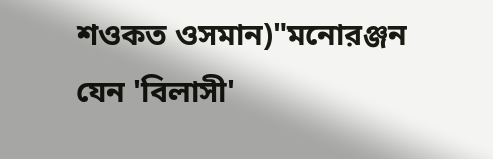শওকত ওসমান)"মনোরঞ্জন যেন 'বিলাসী'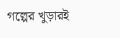গল্পের খুড়ারই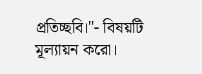প্রতিচ্ছবি।"- বিষয়টি মূল্যায়ন করো।